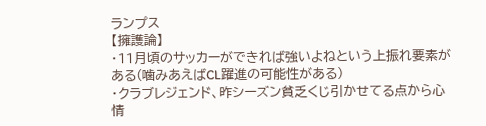ランプス
【擁護論】
・11月頃のサッカーができれば強いよねという上振れ要素がある(噛みあえばCL躍進の可能性がある)
・クラブレジェンド、昨シーズン貧乏くじ引かせてる点から心情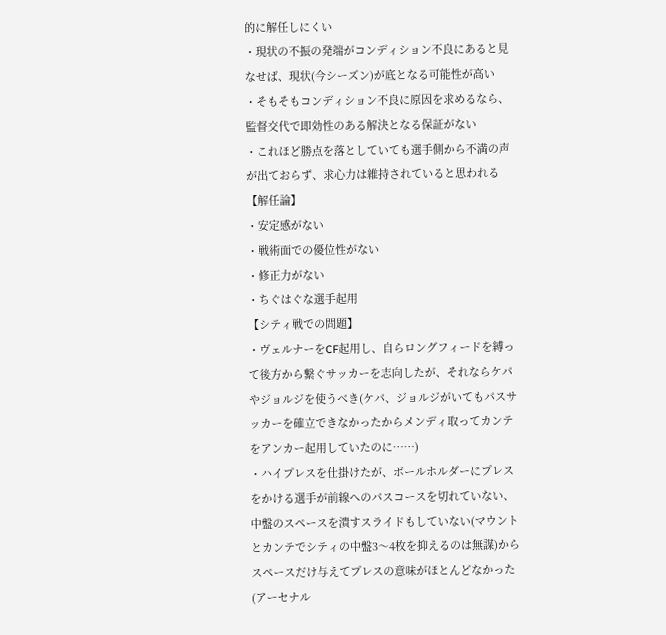的に解任しにくい
・現状の不振の発端がコンディション不良にあると見なせば、現状(今シーズン)が底となる可能性が高い
・そもそもコンディション不良に原因を求めるなら、監督交代で即効性のある解決となる保証がない
・これほど勝点を落としていても選手側から不満の声が出ておらず、求心力は維持されていると思われる
【解任論】
・安定感がない
・戦術面での優位性がない
・修正力がない
・ちぐはぐな選手起用
【シティ戦での問題】
・ヴェルナーをCF起用し、自らロングフィードを縛って後方から繋ぐサッカーを志向したが、それならケパやジョルジを使うべき(ケパ、ジョルジがいてもパスサッカーを確立できなかったからメンディ取ってカンテをアンカー起用していたのに……)
・ハイプレスを仕掛けたが、ボールホルダーにプレスをかける選手が前線へのパスコースを切れていない、中盤のスペースを潰すスライドもしていない(マウントとカンテでシティの中盤3〜4枚を抑えるのは無謀)からスペースだけ与えてプレスの意味がほとんどなかった(アーセナル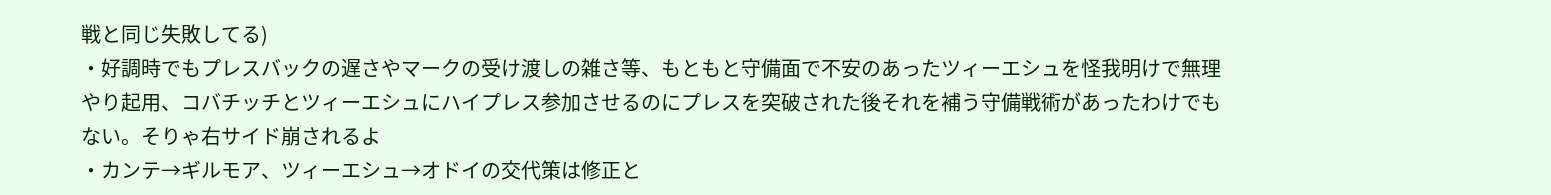戦と同じ失敗してる)
・好調時でもプレスバックの遅さやマークの受け渡しの雑さ等、もともと守備面で不安のあったツィーエシュを怪我明けで無理やり起用、コバチッチとツィーエシュにハイプレス参加させるのにプレスを突破された後それを補う守備戦術があったわけでもない。そりゃ右サイド崩されるよ
・カンテ→ギルモア、ツィーエシュ→オドイの交代策は修正と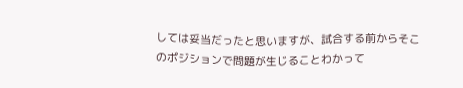しては妥当だったと思いますが、試合する前からそこのポジションで問題が生じることわかって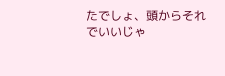たでしょ、頭からそれでいいじゃ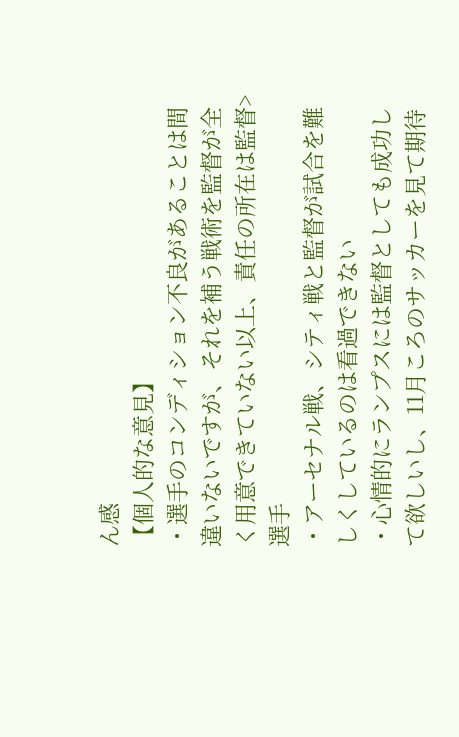ん感
【個人的な意見】
・選手のコンディション不良があることは間違いないですが、それを補う戦術を監督が全く用意できていない以上、責任の所在は監督>選手
・アーセナル戦、シティ戦と監督が試合を難しくしているのは看過できない
・心情的にランプスには監督としても成功して欲しいし、11月ころのサッカーを見て期待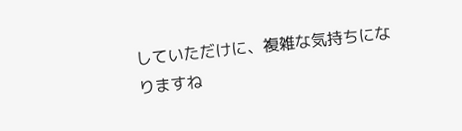していただけに、複雑な気持ちになりますね